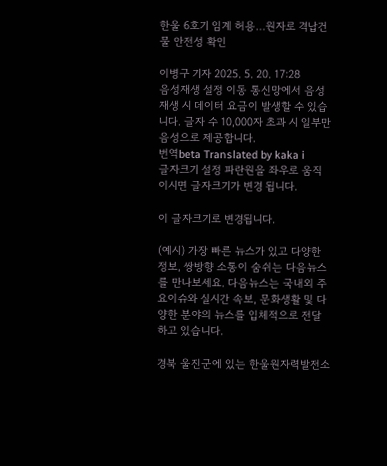한울 6호기 임계 허용…원자로 격납건물 안전성 확인

이병구 기자 2025. 5. 20. 17:28
음성재생 설정 이동 통신망에서 음성 재생 시 데이터 요금이 발생할 수 있습니다. 글자 수 10,000자 초과 시 일부만 음성으로 제공합니다.
번역beta Translated by kaka i
글자크기 설정 파란원을 좌우로 움직이시면 글자크기가 변경 됩니다.

이 글자크기로 변경됩니다.

(예시) 가장 빠른 뉴스가 있고 다양한 정보, 쌍방향 소통이 숨쉬는 다음뉴스를 만나보세요. 다음뉴스는 국내외 주요이슈와 실시간 속보, 문화생활 및 다양한 분야의 뉴스를 입체적으로 전달하고 있습니다.

경북 울진군에 있는 한울원자력발전소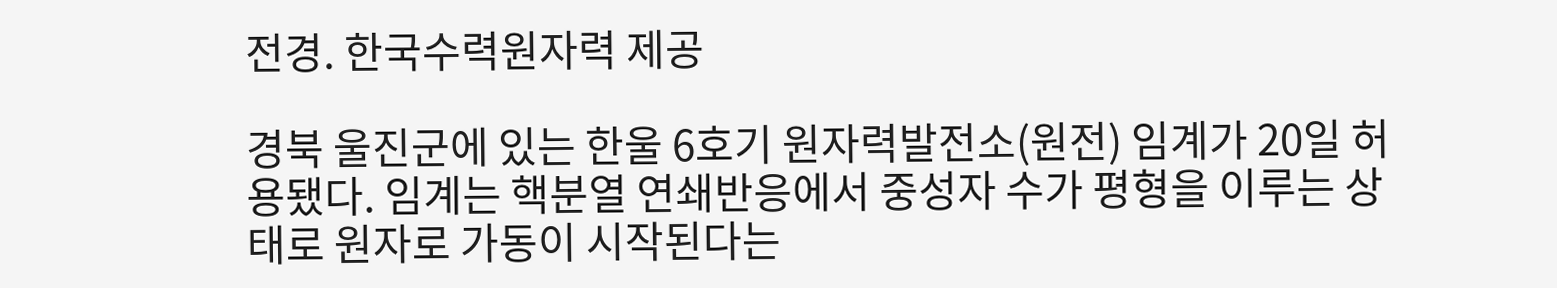전경. 한국수력원자력 제공

경북 울진군에 있는 한울 6호기 원자력발전소(원전) 임계가 20일 허용됐다. 임계는 핵분열 연쇄반응에서 중성자 수가 평형을 이루는 상태로 원자로 가동이 시작된다는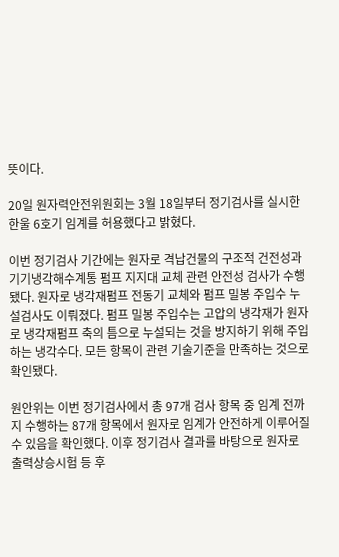뜻이다.

20일 원자력안전위원회는 3월 18일부터 정기검사를 실시한 한울 6호기 임계를 허용했다고 밝혔다.

이번 정기검사 기간에는 원자로 격납건물의 구조적 건전성과 기기냉각해수계통 펌프 지지대 교체 관련 안전성 검사가 수행됐다. 원자로 냉각재펌프 전동기 교체와 펌프 밀봉 주입수 누설검사도 이뤄졌다. 펌프 밀봉 주입수는 고압의 냉각재가 원자로 냉각재펌프 축의 틈으로 누설되는 것을 방지하기 위해 주입하는 냉각수다. 모든 항목이 관련 기술기준을 만족하는 것으로 확인됐다.

원안위는 이번 정기검사에서 총 97개 검사 항목 중 임계 전까지 수행하는 87개 항목에서 원자로 임계가 안전하게 이루어질 수 있음을 확인했다. 이후 정기검사 결과를 바탕으로 원자로 출력상승시험 등 후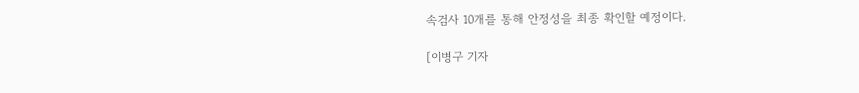속검사 10개를 통해 안정성을 최종 확인할 예정이다.

[이병구 기자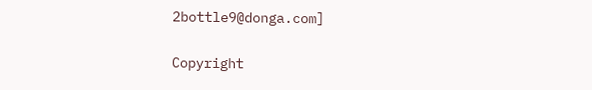2bottle9@donga.com]

Copyright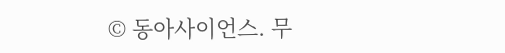© 동아사이언스. 무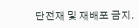단전재 및 재배포 금지.